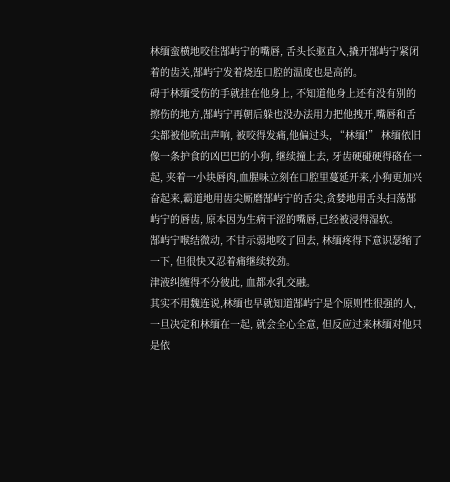林缅蛮横地咬住郜屿宁的嘴唇, 舌头长驱直入,撬开郜屿宁紧闭着的齿关,郜屿宁发着烧连口腔的温度也是高的。
碍于林缅受伤的手就挂在他身上, 不知道他身上还有没有别的擦伤的地方,郜屿宁再朝后躲也没办法用力把他拽开,嘴唇和舌尖都被他吮出声响, 被咬得发痛,他偏过头, “林缅!” 林缅依旧像一条护食的凶巴巴的小狗, 继续撞上去, 牙齿硬碰硬得硌在一起, 夹着一小块唇肉,血腥味立刻在口腔里蔓延开来,小狗更加兴奋起来,霸道地用齿尖厮磨郜屿宁的舌尖,贪婪地用舌头扫荡郜屿宁的唇齿, 原本因为生病干涩的嘴唇,已经被浸得湿软。
郜屿宁喉结微动, 不甘示弱地咬了回去, 林缅疼得下意识瑟缩了一下, 但很快又忍着痛继续较劲。
津液纠缠得不分彼此, 血都水乳交融。
其实不用魏连说,林缅也早就知道郜屿宁是个原则性很强的人, 一旦决定和林缅在一起, 就会全心全意, 但反应过来林缅对他只是依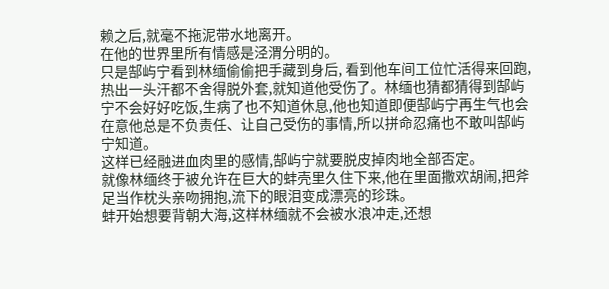赖之后,就毫不拖泥带水地离开。
在他的世界里所有情感是泾渭分明的。
只是郜屿宁看到林缅偷偷把手藏到身后, 看到他车间工位忙活得来回跑,热出一头汗都不舍得脱外套,就知道他受伤了。林缅也猜都猜得到郜屿宁不会好好吃饭,生病了也不知道休息,他也知道即便郜屿宁再生气也会在意他总是不负责任、让自己受伤的事情,所以拼命忍痛也不敢叫郜屿宁知道。
这样已经融进血肉里的感情,郜屿宁就要脱皮掉肉地全部否定。
就像林缅终于被允许在巨大的蚌壳里久住下来,他在里面撒欢胡闹,把斧足当作枕头亲吻拥抱,流下的眼泪变成漂亮的珍珠。
蚌开始想要背朝大海,这样林缅就不会被水浪冲走,还想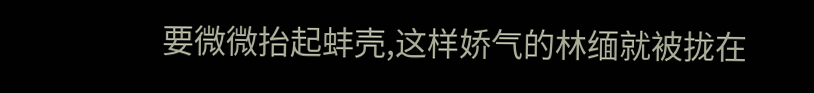要微微抬起蚌壳,这样娇气的林缅就被拢在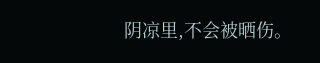阴凉里,不会被晒伤。